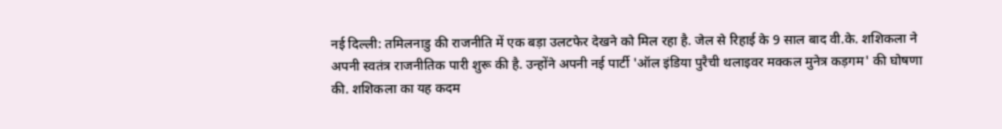नई दिल्ली: तमिलनाडु की राजनीति में एक बड़ा उलटफेर देखने को मिल रहा है. जेल से रिहाई के 9 साल बाद वी.के. शशिकला ने अपनी स्वतंत्र राजनीतिक पारी शुरू की है. उन्होंने अपनी नई पार्टी 'ऑल इंडिया पुरैची थलाइवर मक्कल मुनेत्र कड़गम' की घोषणा की. शशिकला का यह कदम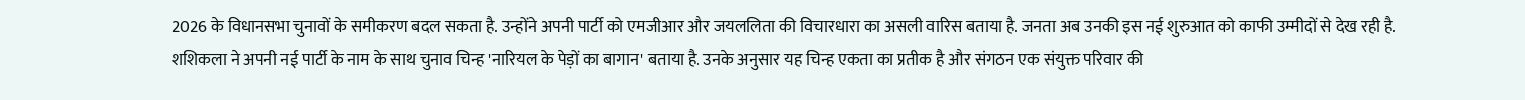2026 के विधानसभा चुनावों के समीकरण बदल सकता है. उन्होंने अपनी पार्टी को एमजीआर और जयललिता की विचारधारा का असली वारिस बताया है. जनता अब उनकी इस नई शुरुआत को काफी उम्मीदों से देख रही है.
शशिकला ने अपनी नई पार्टी के नाम के साथ चुनाव चिन्ह 'नारियल के पेड़ों का बागान' बताया है. उनके अनुसार यह चिन्ह एकता का प्रतीक है और संगठन एक संयुक्त परिवार की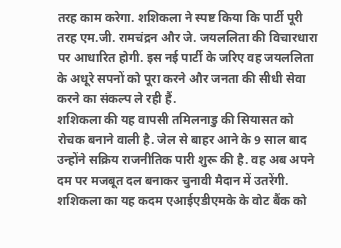तरह काम करेगा. शशिकला ने स्पष्ट किया कि पार्टी पूरी तरह एम.जी. रामचंद्रन और जे. जयललिता की विचारधारा पर आधारित होगी. इस नई पार्टी के जरिए वह जयललिता के अधूरे सपनों को पूरा करने और जनता की सीधी सेवा करने का संकल्प ले रही हैं.
शशिकला की यह वापसी तमिलनाडु की सियासत को रोचक बनाने वाली है. जेल से बाहर आने के 9 साल बाद उन्होंने सक्रिय राजनीतिक पारी शुरू की है. वह अब अपने दम पर मजबूत दल बनाकर चुनावी मैदान में उतरेंगी. शशिकला का यह कदम एआईएडीएमके के वोट बैंक को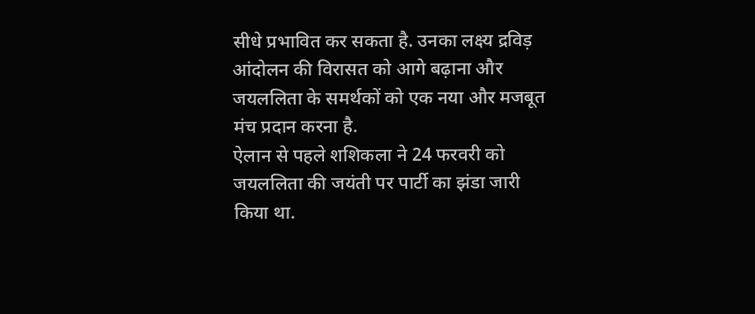सीधे प्रभावित कर सकता है. उनका लक्ष्य द्रविड़ आंदोलन की विरासत को आगे बढ़ाना और जयललिता के समर्थकों को एक नया और मजबूत मंच प्रदान करना है.
ऐलान से पहले शशिकला ने 24 फरवरी को जयललिता की जयंती पर पार्टी का झंडा जारी किया था.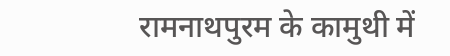रामनाथपुरम के कामुथी में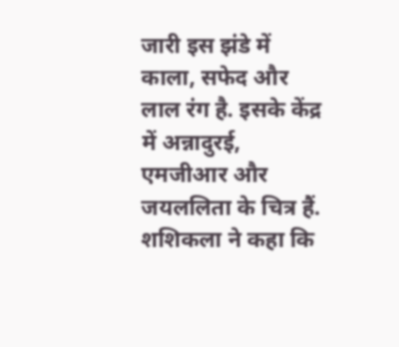जारी इस झंडे में काला, सफेद और लाल रंग है. इसके केंद्र में अन्नादुरई, एमजीआर और जयललिता के चित्र हैं. शशिकला ने कहा कि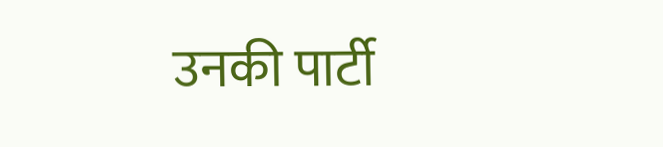उनकी पार्टी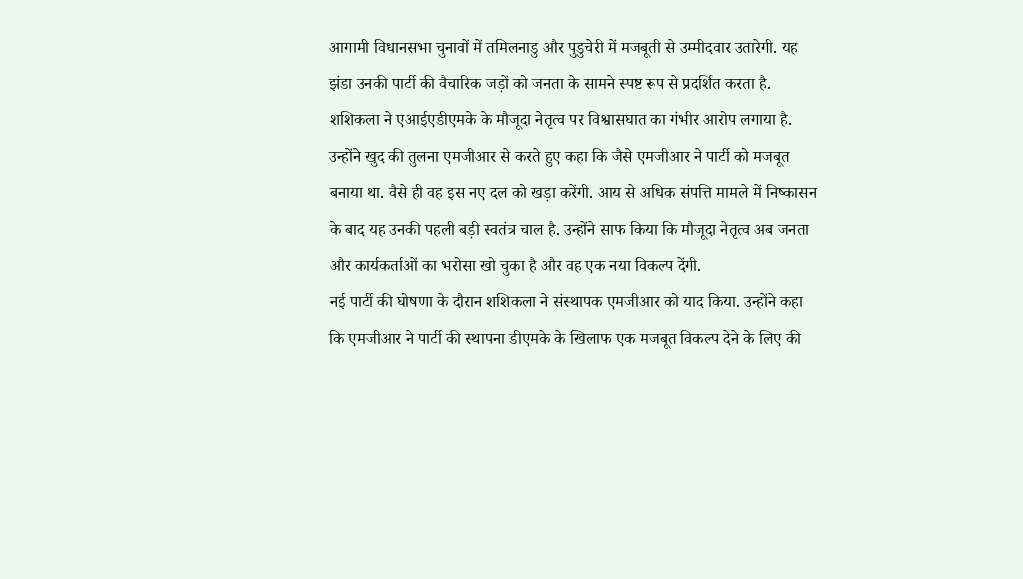आगामी विधानसभा चुनावों में तमिलनाडु और पुडुचेरी में मजबूती से उम्मीदवार उतारेगी. यह झंडा उनकी पार्टी की वैचारिक जड़ों को जनता के सामने स्पष्ट रूप से प्रदर्शित करता है.
शशिकला ने एआईएडीएमके के मौजूदा नेतृत्व पर विश्वासघात का गंभीर आरोप लगाया है. उन्होंने खुद की तुलना एमजीआर से करते हुए कहा कि जैसे एमजीआर ने पार्टी को मजबूत बनाया था. वैसे ही वह इस नए दल को खड़ा करेंगी. आय से अधिक संपत्ति मामले में निष्कासन के बाद यह उनकी पहली बड़ी स्वतंत्र चाल है. उन्होंने साफ किया कि मौजूदा नेतृत्व अब जनता और कार्यकर्ताओं का भरोसा खो चुका है और वह एक नया विकल्प देंगी.
नई पार्टी की घोषणा के दौरान शशिकला ने संस्थापक एमजीआर को याद किया. उन्होंने कहा कि एमजीआर ने पार्टी की स्थापना डीएमके के खिलाफ एक मजबूत विकल्प देने के लिए की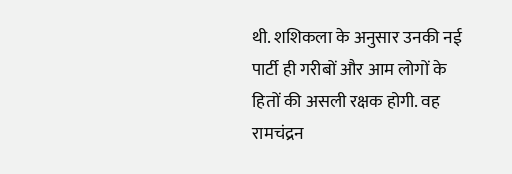थी. शशिकला के अनुसार उनकी नई पार्टी ही गरीबों और आम लोगों के हितों की असली रक्षक होगी. वह रामचंद्रन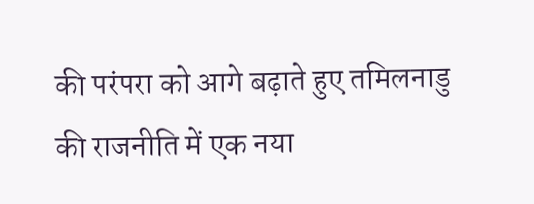की परंपरा को आगे बढ़ाते हुए तमिलनाडु की राजनीति में एक नया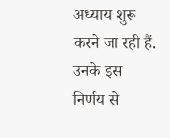अध्याय शुरू करने जा रही हैं. उनके इस निर्णय से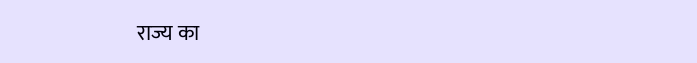राज्य का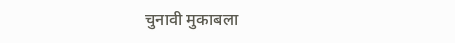चुनावी मुकाबला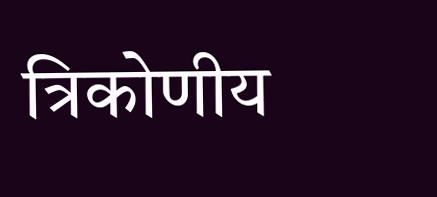त्रिकोणीय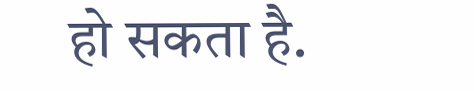हो सकता है.